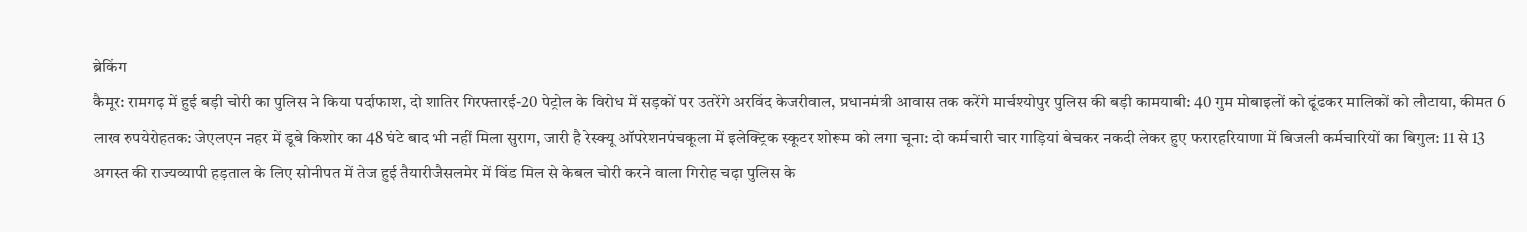ब्रेकिंग
कैमूर: रामगढ़ में हुई बड़ी चोरी का पुलिस ने किया पर्दाफाश, दो शातिर गिरफ्तारई-20 पेट्रोल के विरोध में सड़कों पर उतरेंगे अरविंद केजरीवाल, प्रधानमंत्री आवास तक करेंगे मार्चश्योपुर पुलिस की बड़ी कामयाबी: 40 गुम मोबाइलों को ढूंढकर मालिकों को लौटाया, कीमत 6 लाख रुपयेरोहतक: जेएलएन नहर में डूबे किशोर का 48 घंटे बाद भी नहीं मिला सुराग, जारी है रेस्क्यू ऑपरेशनपंचकूला में इलेक्ट्रिक स्कूटर शोरूम को लगा चूना: दो कर्मचारी चार गाड़ियां बेचकर नकदी लेकर हुए फरारहरियाणा में बिजली कर्मचारियों का बिगुल: 11 से 13 अगस्त की राज्यव्यापी हड़ताल के लिए सोनीपत में तेज हुई तैयारीजैसलमेर में विंड मिल से केबल चोरी करने वाला गिरोह चढ़ा पुलिस के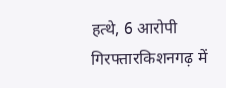हत्थे, 6 आरोपी गिरफ्तारकिशनगढ़ में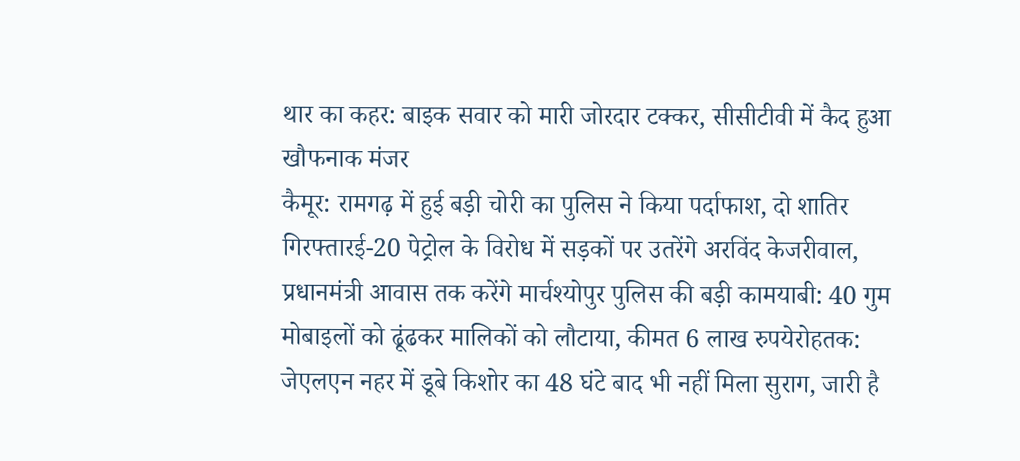थार का कहर: बाइक सवार को मारी जोरदार टक्कर, सीसीटीवी में कैद हुआ खौफनाक मंजर
कैमूर: रामगढ़ में हुई बड़ी चोरी का पुलिस ने किया पर्दाफाश, दो शातिर गिरफ्तारई-20 पेट्रोल के विरोध में सड़कों पर उतरेंगे अरविंद केजरीवाल, प्रधानमंत्री आवास तक करेंगे मार्चश्योपुर पुलिस की बड़ी कामयाबी: 40 गुम मोबाइलों को ढूंढकर मालिकों को लौटाया, कीमत 6 लाख रुपयेरोहतक: जेएलएन नहर में डूबे किशोर का 48 घंटे बाद भी नहीं मिला सुराग, जारी है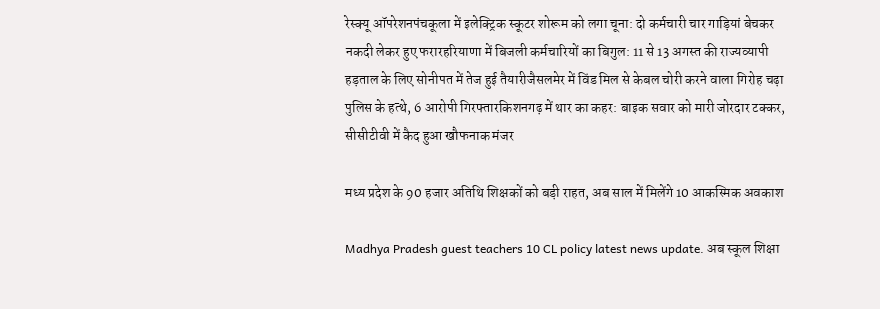रेस्क्यू ऑपरेशनपंचकूला में इलेक्ट्रिक स्कूटर शोरूम को लगा चूना: दो कर्मचारी चार गाड़ियां बेचकर नकदी लेकर हुए फरारहरियाणा में बिजली कर्मचारियों का बिगुल: 11 से 13 अगस्त की राज्यव्यापी हड़ताल के लिए सोनीपत में तेज हुई तैयारीजैसलमेर में विंड मिल से केबल चोरी करने वाला गिरोह चढ़ा पुलिस के हत्थे, 6 आरोपी गिरफ्तारकिशनगढ़ में थार का कहर: बाइक सवार को मारी जोरदार टक्कर, सीसीटीवी में कैद हुआ खौफनाक मंजर

मध्य प्रदेश के 90 हजार अतिथि शिक्षकों को बड़ी राहत, अब साल में मिलेंगे 10 आकस्मिक अवकाश

Madhya Pradesh guest teachers 10 CL policy latest news update. अब स्कूल शिक्षा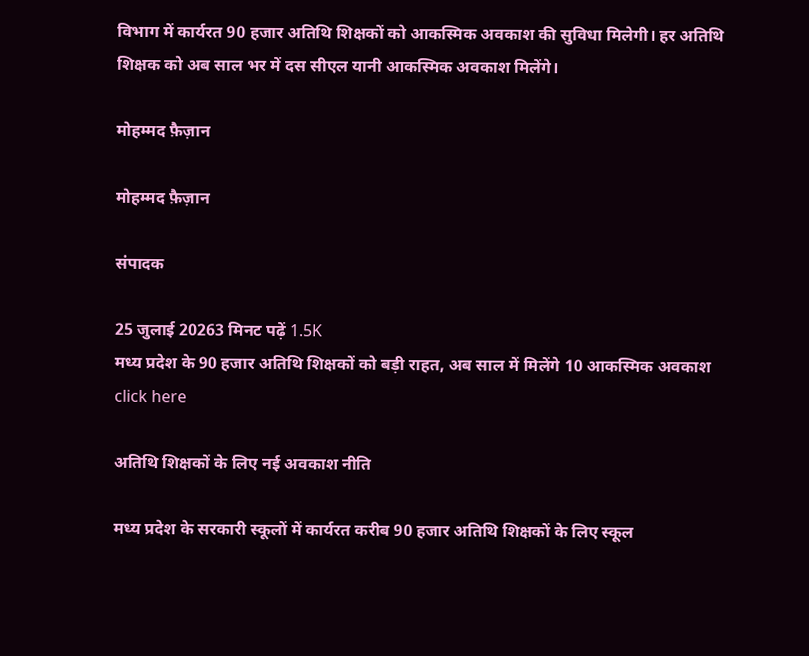विभाग में कार्यरत 90 हजार अतिथि शिक्षकों को आकस्मिक अवकाश की सुविधा मिलेगी। हर अतिथि शिक्षक को अब साल भर में दस सीएल यानी आकस्मिक अवकाश मिलेंगे।

मोहम्मद फ़ैज़ान

मोहम्मद फ़ैज़ान

संपादक

25 जुलाई 20263 मिनट पढ़ें 1.5K
मध्य प्रदेश के 90 हजार अतिथि शिक्षकों को बड़ी राहत, अब साल में मिलेंगे 10 आकस्मिक अवकाश
click here

अतिथि शिक्षकों के लिए नई अवकाश नीति

मध्य प्रदेश के सरकारी स्कूलों में कार्यरत करीब 90 हजार अतिथि शिक्षकों के लिए स्कूल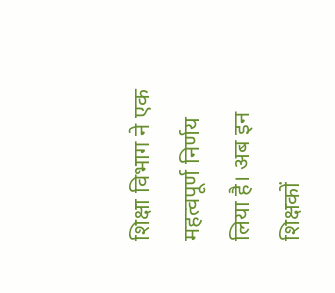शिक्षा विभाग ने एक महत्वपूर्ण निर्णय लिया है। अब इन शिक्षकों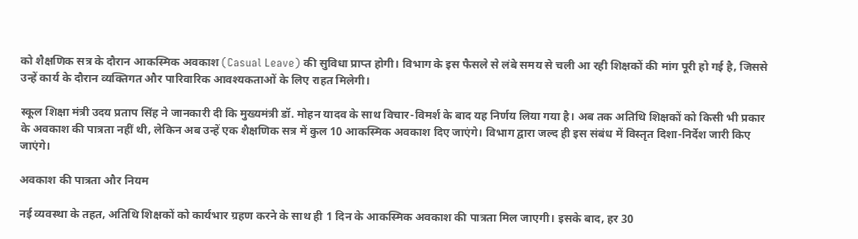को शैक्षणिक सत्र के दौरान आकस्मिक अवकाश (Casual Leave) की सुविधा प्राप्त होगी। विभाग के इस फैसले से लंबे समय से चली आ रही शिक्षकों की मांग पूरी हो गई है, जिससे उन्हें कार्य के दौरान व्यक्तिगत और पारिवारिक आवश्यकताओं के लिए राहत मिलेगी।

स्कूल शिक्षा मंत्री उदय प्रताप सिंह ने जानकारी दी कि मुख्यमंत्री डॉ. मोहन यादव के साथ विचार-विमर्श के बाद यह निर्णय लिया गया है। अब तक अतिथि शिक्षकों को किसी भी प्रकार के अवकाश की पात्रता नहीं थी, लेकिन अब उन्हें एक शैक्षणिक सत्र में कुल 10 आकस्मिक अवकाश दिए जाएंगे। विभाग द्वारा जल्द ही इस संबंध में विस्तृत दिशा-निर्देश जारी किए जाएंगे।

अवकाश की पात्रता और नियम

नई व्यवस्था के तहत, अतिथि शिक्षकों को कार्यभार ग्रहण करने के साथ ही 1 दिन के आकस्मिक अवकाश की पात्रता मिल जाएगी। इसके बाद, हर 30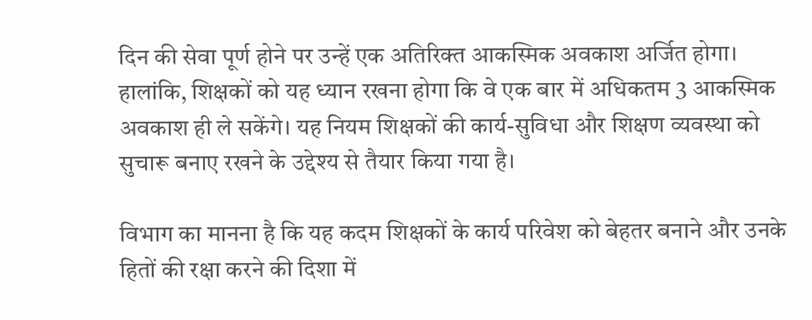दिन की सेवा पूर्ण होने पर उन्हें एक अतिरिक्त आकस्मिक अवकाश अर्जित होगा। हालांकि, शिक्षकों को यह ध्यान रखना होगा कि वे एक बार में अधिकतम 3 आकस्मिक अवकाश ही ले सकेंगे। यह नियम शिक्षकों की कार्य-सुविधा और शिक्षण व्यवस्था को सुचारू बनाए रखने के उद्देश्य से तैयार किया गया है।

विभाग का मानना है कि यह कदम शिक्षकों के कार्य परिवेश को बेहतर बनाने और उनके हितों की रक्षा करने की दिशा में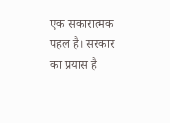एक सकारात्मक पहल है। सरकार का प्रयास है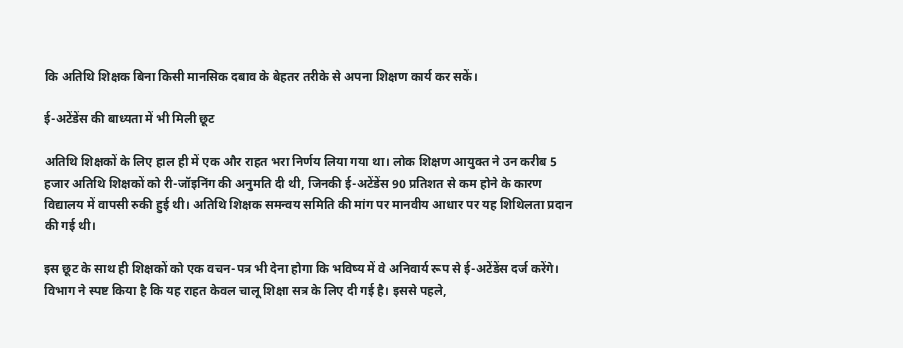कि अतिथि शिक्षक बिना किसी मानसिक दबाव के बेहतर तरीके से अपना शिक्षण कार्य कर सकें।

ई-अटेंडेंस की बाध्यता में भी मिली छूट

अतिथि शिक्षकों के लिए हाल ही में एक और राहत भरा निर्णय लिया गया था। लोक शिक्षण आयुक्त ने उन करीब 5 हजार अतिथि शिक्षकों को री-जॉइनिंग की अनुमति दी थी, जिनकी ई-अटेंडेंस 90 प्रतिशत से कम होने के कारण विद्यालय में वापसी रुकी हुई थी। अतिथि शिक्षक समन्वय समिति की मांग पर मानवीय आधार पर यह शिथिलता प्रदान की गई थी।

इस छूट के साथ ही शिक्षकों को एक वचन-पत्र भी देना होगा कि भविष्य में वे अनिवार्य रूप से ई-अटेंडेंस दर्ज करेंगे। विभाग ने स्पष्ट किया है कि यह राहत केवल चालू शिक्षा सत्र के लिए दी गई है। इससे पहले,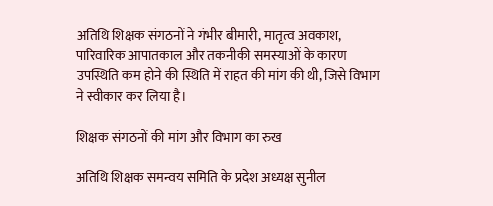अतिथि शिक्षक संगठनों ने गंभीर बीमारी, मातृत्व अवकाश, पारिवारिक आपातकाल और तकनीकी समस्याओं के कारण उपस्थिति कम होने की स्थिति में राहत की मांग की थी, जिसे विभाग ने स्वीकार कर लिया है।

शिक्षक संगठनों की मांग और विभाग का रुख

अतिथि शिक्षक समन्वय समिति के प्रदेश अध्यक्ष सुनील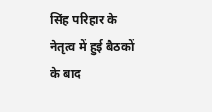सिंह परिहार के नेतृत्व में हुई बैठकों के बाद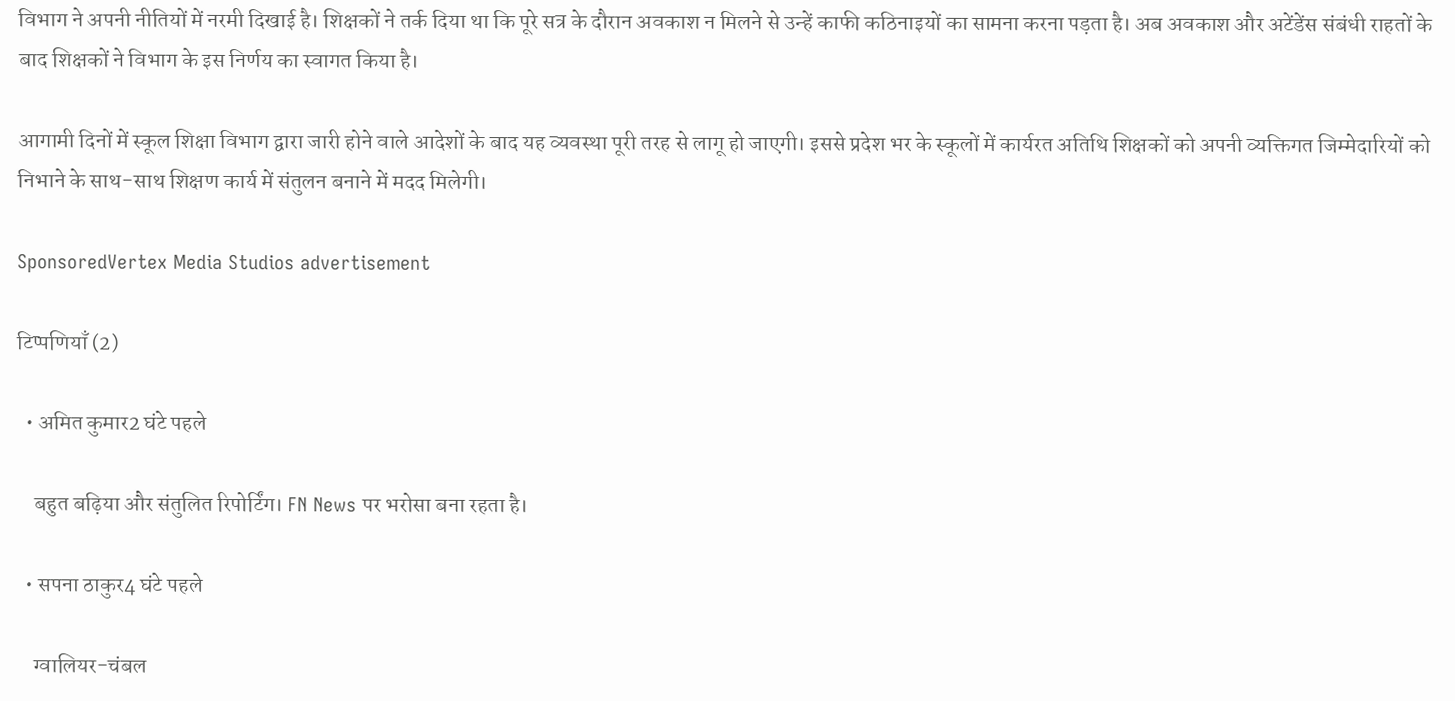विभाग ने अपनी नीतियों में नरमी दिखाई है। शिक्षकों ने तर्क दिया था कि पूरे सत्र के दौरान अवकाश न मिलने से उन्हें काफी कठिनाइयों का सामना करना पड़ता है। अब अवकाश और अटेंडेंस संबंधी राहतों के बाद शिक्षकों ने विभाग के इस निर्णय का स्वागत किया है।

आगामी दिनों में स्कूल शिक्षा विभाग द्वारा जारी होने वाले आदेशों के बाद यह व्यवस्था पूरी तरह से लागू हो जाएगी। इससे प्रदेश भर के स्कूलों में कार्यरत अतिथि शिक्षकों को अपनी व्यक्तिगत जिम्मेदारियों को निभाने के साथ-साथ शिक्षण कार्य में संतुलन बनाने में मदद मिलेगी।

SponsoredVertex Media Studios advertisement

टिप्पणियाँ (2)

  • अमित कुमार2 घंटे पहले

    बहुत बढ़िया और संतुलित रिपोर्टिंग। FN News पर भरोसा बना रहता है।

  • सपना ठाकुर4 घंटे पहले

    ग्वालियर-चंबल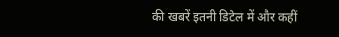की खबरें इतनी डिटेल में और कहीं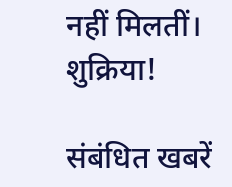नहीं मिलतीं। शुक्रिया!

संबंधित खबरें